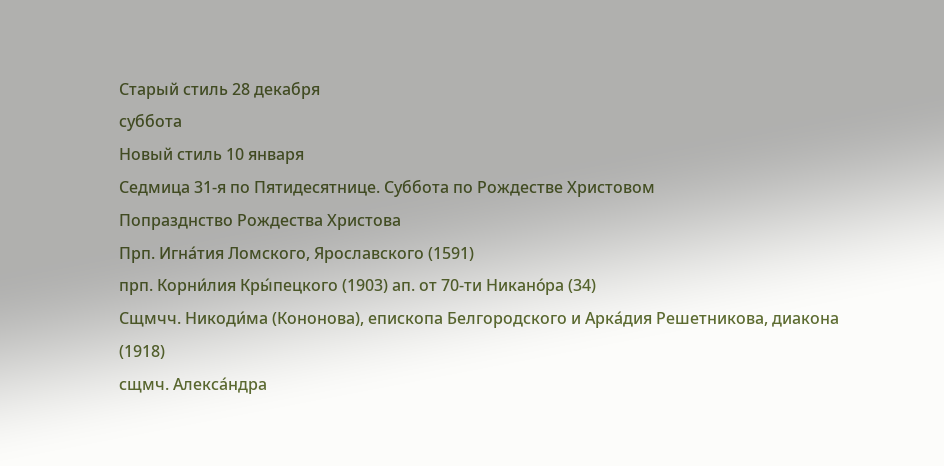Старый стиль 28 декабря
суббота
Новый стиль 10 января
Седмица 31-я по Пятидесятнице. Суббота по Рождестве Христовом
Попразднство Рождества Христова
Прп. Игна́тия Ломского, Ярославского (1591)
прп. Корни́лия Кры́пецкого (1903) ап. от 70-ти Никано́ра (34)
Сщмчч. Никоди́ма (Кононова), епископа Белгородского и Арка́дия Решетникова, диакона (1918)
сщмч. Алекса́ндра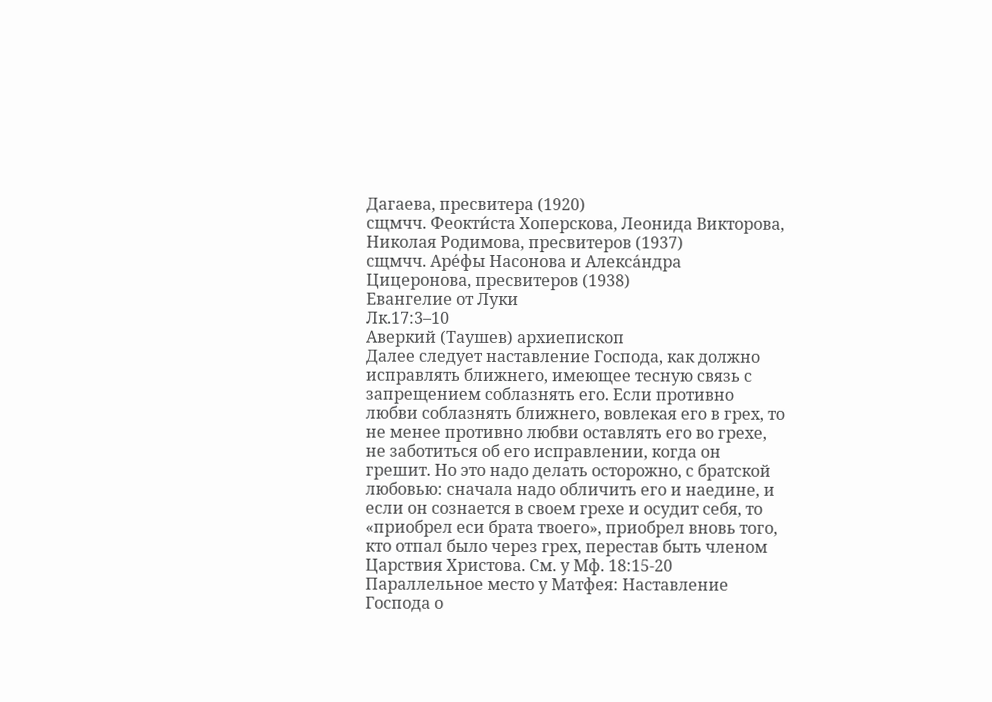Дагаева, пресвитера (1920)
сщмчч. Феокти́ста Хоперскова, Леонида Викторова, Николая Родимова, пресвитеров (1937)
сщмчч. Аре́фы Насонова и Алекса́ндра Цицеронова, пресвитеров (1938)
Евангелие от Луки
Лк.17:3–10
Аверкий (Таушев) архиепископ
Далее следует наставление Господа, как должно исправлять ближнего, имеющее тесную связь с запрещением соблазнять его. Если противно любви соблазнять ближнего, вовлекая его в грех, то не менее противно любви оставлять его во грехе, не заботиться об его исправлении, когда он грешит. Но это надо делать осторожно, с братской любовью: сначала надо обличить его и наедине, и если он сознается в своем грехе и осудит себя, то «приобрел еси брата твоего», приобрел вновь того, кто отпал было через грех, перестав быть членом Царствия Христова. См. у Мф. 18:15-20
Параллельное место у Матфея: Наставление Господа о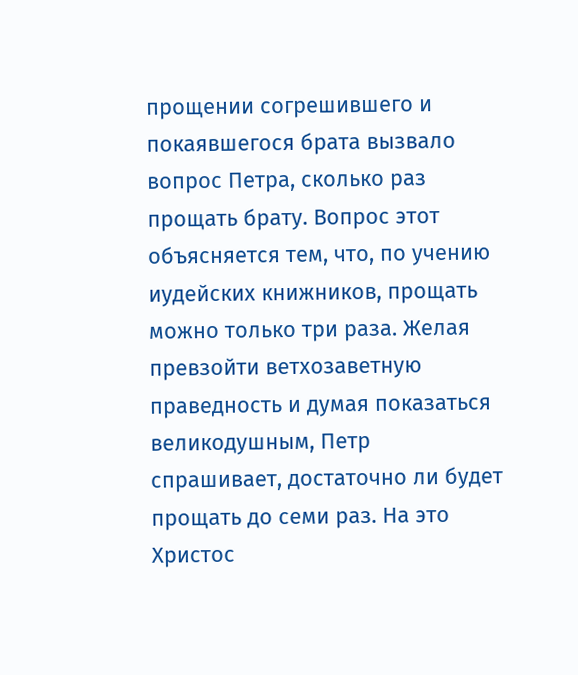прощении согрешившего и покаявшегося брата вызвало вопрос Петра, сколько раз прощать брату. Вопрос этот объясняется тем, что, по учению иудейских книжников, прощать можно только три раза. Желая превзойти ветхозаветную праведность и думая показаться великодушным, Петр спрашивает, достаточно ли будет прощать до семи раз. На это Христос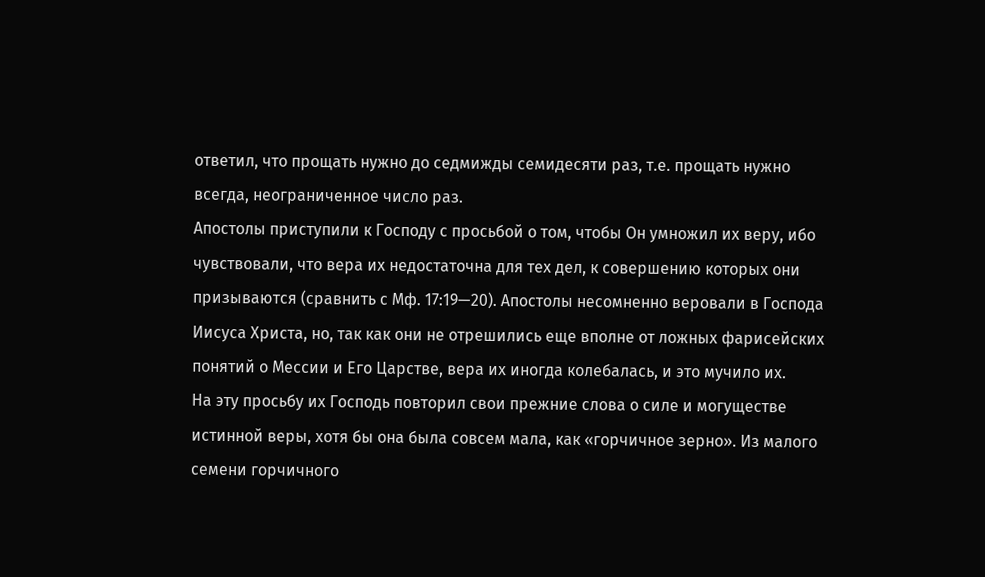ответил, что прощать нужно до седмижды семидесяти раз, т.е. прощать нужно всегда, неограниченное число раз.
Апостолы приступили к Господу с просьбой о том, чтобы Он умножил их веру, ибо чувствовали, что вера их недостаточна для тех дел, к совершению которых они призываются (сравнить с Мф. 17:19—20). Апостолы несомненно веровали в Господа Иисуса Христа, но, так как они не отрешились еще вполне от ложных фарисейских понятий о Мессии и Его Царстве, вера их иногда колебалась, и это мучило их.
На эту просьбу их Господь повторил свои прежние слова о силе и могуществе истинной веры, хотя бы она была совсем мала, как «горчичное зерно». Из малого семени горчичного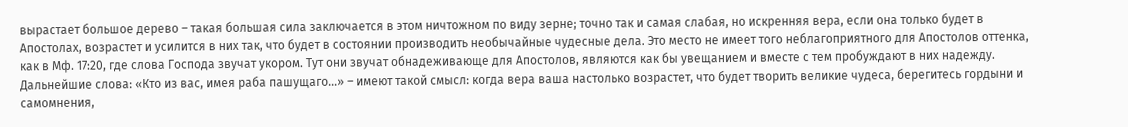вырастает большое дерево – такая большая сила заключается в этом ничтожном по виду зерне; точно так и самая слабая, но искренняя вера, если она только будет в Апостолах, возрастет и усилится в них так, что будет в состоянии производить необычайные чудесные дела. Это место не имеет того неблагоприятного для Апостолов оттенка, как в Мф. 17:20, где слова Господа звучат укором. Тут они звучат обнадеживающе для Апостолов, являются как бы увещанием и вместе с тем пробуждают в них надежду.
Дальнейшие слова: «Кто из вас, имея раба пашущаго…» – имеют такой смысл: когда вера ваша настолько возрастет, что будет творить великие чудеса, берегитесь гордыни и самомнения,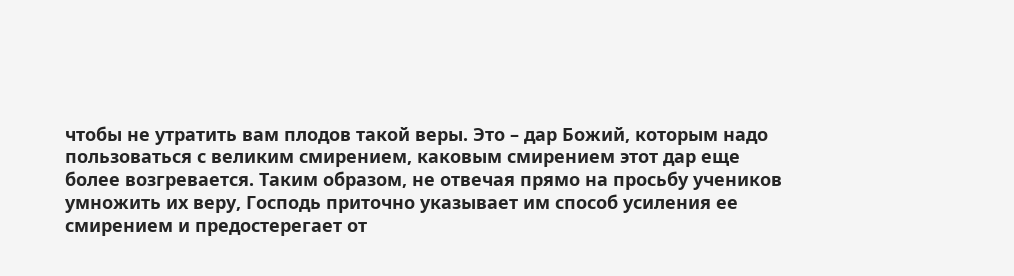чтобы не утратить вам плодов такой веры. Это – дар Божий, которым надо пользоваться с великим смирением, каковым смирением этот дар еще более возгревается. Таким образом, не отвечая прямо на просьбу учеников умножить их веру, Господь приточно указывает им способ усиления ее смирением и предостерегает от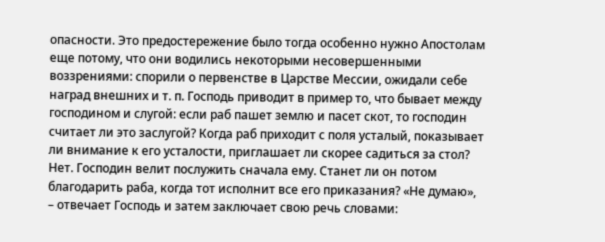опасности. Это предостережение было тогда особенно нужно Апостолам еще потому, что они водились некоторыми несовершенными воззрениями: спорили о первенстве в Царстве Мессии, ожидали себе наград внешних и т. п. Господь приводит в пример то, что бывает между господином и слугой: если раб пашет землю и пасет скот, то господин считает ли это заслугой? Когда раб приходит с поля усталый, показывает ли внимание к его усталости, приглашает ли скорее садиться за стол? Нет. Господин велит послужить сначала ему. Станет ли он потом благодарить раба, когда тот исполнит все его приказания? «Не думаю», – отвечает Господь и затем заключает свою речь словами: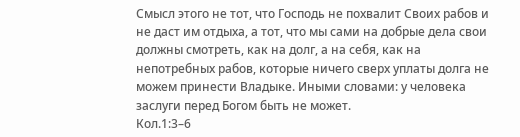Смысл этого не тот, что Господь не похвалит Своих рабов и не даст им отдыха, а тот, что мы сами на добрые дела свои должны смотреть, как на долг, а на себя, как на непотребных рабов, которые ничего сверх уплаты долга не можем принести Владыке. Иными словами: у человека заслуги перед Богом быть не может.
Кол.1:3–6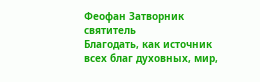Феофан Затворник святитель
Благодать, как источник всех благ духовных, мир,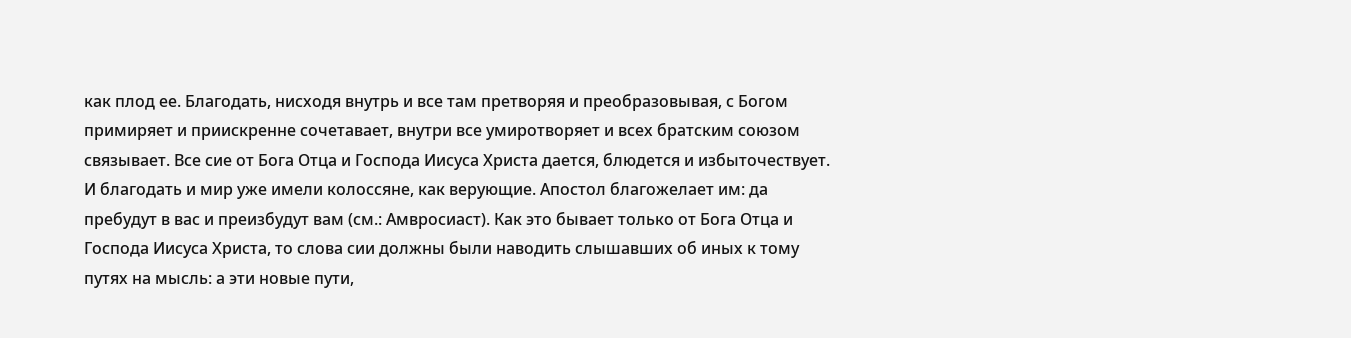как плод ее. Благодать, нисходя внутрь и все там претворяя и преобразовывая, с Богом примиряет и приискренне сочетавает, внутри все умиротворяет и всех братским союзом связывает. Все сие от Бога Отца и Господа Иисуса Христа дается, блюдется и избыточествует. И благодать и мир уже имели колоссяне, как верующие. Апостол благожелает им: да пребудут в вас и преизбудут вам (см.: Амвросиаст). Как это бывает только от Бога Отца и Господа Иисуса Христа, то слова сии должны были наводить слышавших об иных к тому путях на мысль: а эти новые пути,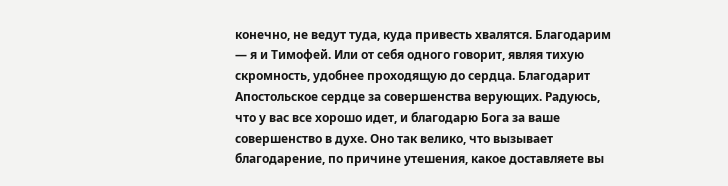конечно, не ведут туда, куда привесть хвалятся. Благодарим — я и Тимофей. Или от себя одного говорит, являя тихую скромность, удобнее проходящую до сердца. Благодарит Апостольское сердце за совершенства верующих. Радуюсь, что у вас все хорошо идет, и благодарю Бога за ваше совершенство в духе. Оно так велико, что вызывает благодарение, по причине утешения, какое доставляете вы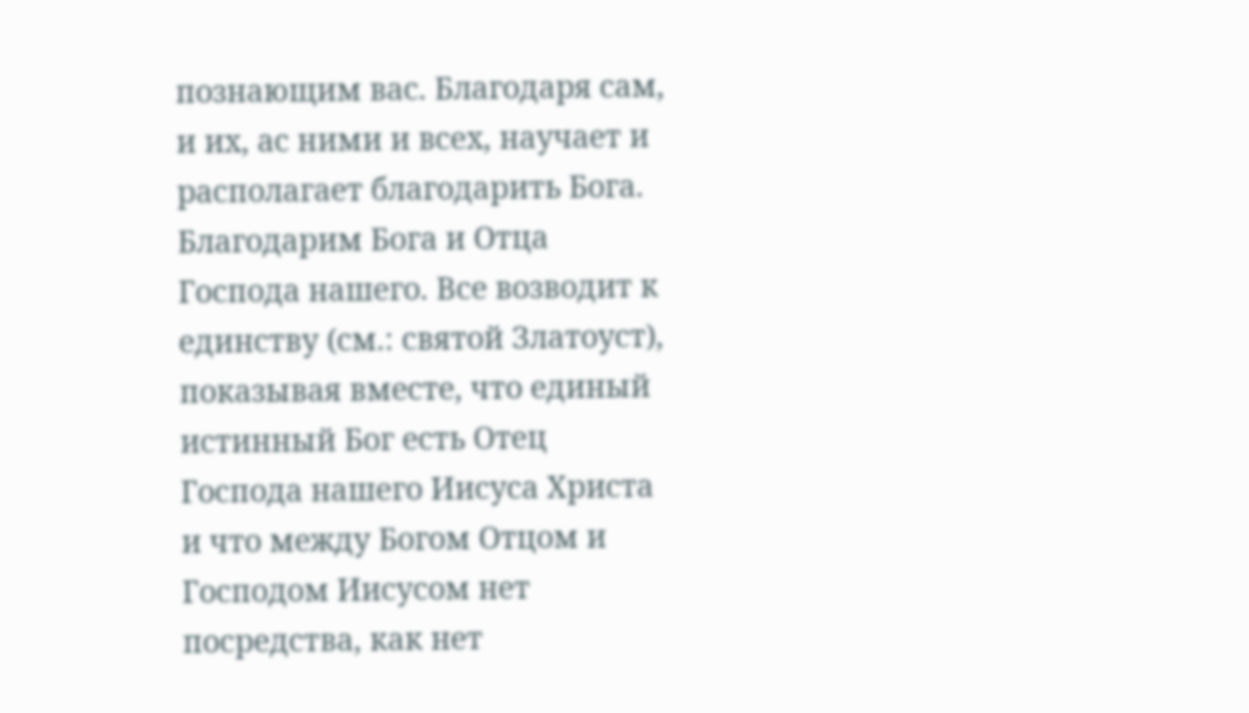познающим вас. Благодаря сам, и их, ас ними и всех, научает и располагает благодарить Бога. Благодарим Бога и Отца Господа нашего. Все возводит к единству (см.: святой Златоуст), показывая вместе, что единый истинный Бог есть Отец Господа нашего Иисуса Христа и что между Богом Отцом и Господом Иисусом нет посредства, как нет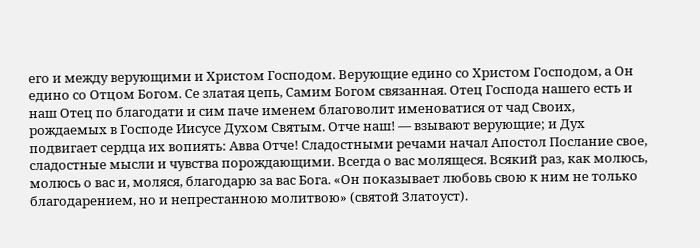его и между верующими и Христом Господом. Верующие едино со Христом Господом, а Он едино со Отцом Богом. Се златая цепь, Самим Богом связанная. Отец Господа нашего есть и наш Отец по благодати и сим паче именем благоволит именоватися от чад Своих, рождаемых в Господе Иисусе Духом Святым. Отче наш! — взывают верующие; и Дух подвигает сердца их вопиять: Авва Отче! Сладостными речами начал Апостол Послание свое, сладостные мысли и чувства порождающими. Всегда о вас молящеся. Всякий раз, как молюсь, молюсь о вас и, моляся, благодарю за вас Бога. «Он показывает любовь свою к ним не только благодарением, но и непрестанною молитвою» (святой Златоуст).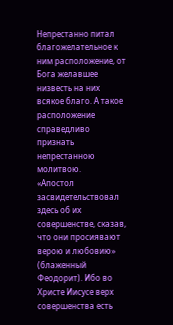Непрестанно питал благожелательное к ним расположение, от Бога желавшее низвесть на них всякое благо. А такое расположение справедливо признать непрестанною молитвою.
«Апостол засвидетельствовал здесь об их совершенстве, сказав, что они просиявают верою и любовию» (блаженный Феодорит). Ибо во Христе Иисусе верх совершенства есть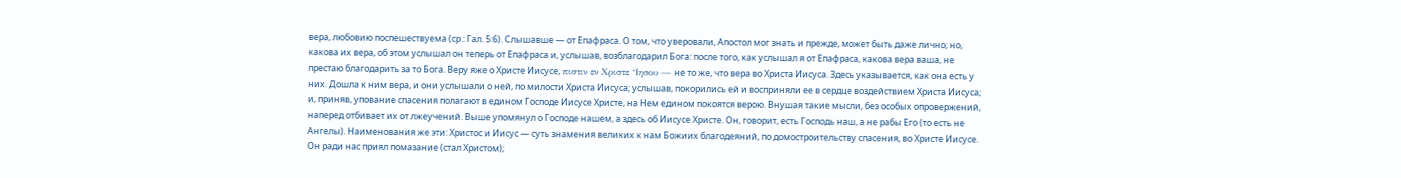вера, любовию поспешествуема (ср.: Гал. 5:6). Слышавше — от Епафраса. О том, что уверовали, Апостол мог знать и прежде, может быть даже лично; но, какова их вера, об этом услышал он теперь от Епафраса и, услышав, возблагодарил Бога: после того, как услышал я от Епафраса, какова вера ваша, не престаю благодарить за то Бога. Веру яже о Христе Иисусе, πιστιν εν Χριστε ‘Ιησου — не то же, что вера во Христа Иисуса. Здесь указывается, как она есть у них. Дошла к ним вера, и они услышали о ней, по милости Христа Иисуса; услышав, покорились ей и восприняли ее в сердце воздействием Христа Иисуса; и, приняв, упование спасения полагают в едином Господе Иисусе Христе, на Нем едином покоятся верою. Внушая такие мысли, без особых опровержений, наперед отбивает их от лжеучений. Выше упомянул о Господе нашем, а здесь об Иисусе Христе. Он, говорит, есть Господь наш, а не рабы Его (то есть не Ангелы). Наименования же эти: Христос и Иисус — суть знамения великих к нам Божиих благодеяний, по домостроительству спасения, во Христе Иисусе. Он ради нас приял помазание (стал Христом);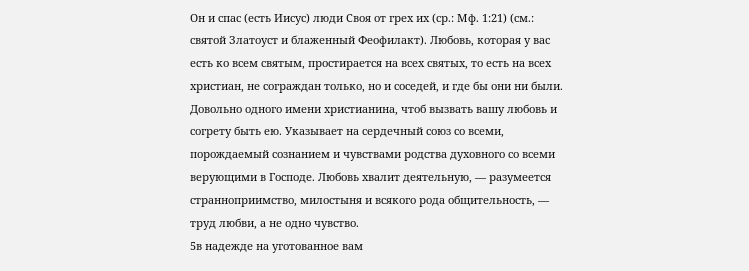Он и спас (есть Иисус) люди Своя от грех их (ср.: Мф. 1:21) (см.: святой Златоуст и блаженный Феофилакт). Любовь, которая у вас есть ко всем святым, простирается на всех святых, то есть на всех христиан, не сограждан только, но и соседей, и где бы они ни были. Довольно одного имени христианина, чтоб вызвать вашу любовь и согрету быть ею. Указывает на сердечный союз со всеми, порождаемый сознанием и чувствами родства духовного со всеми верующими в Господе. Любовь хвалит деятельную, — разумеется странноприимство, милостыня и всякого рода общительность, — труд любви, а не одно чувство.
5в надежде на уготованное вам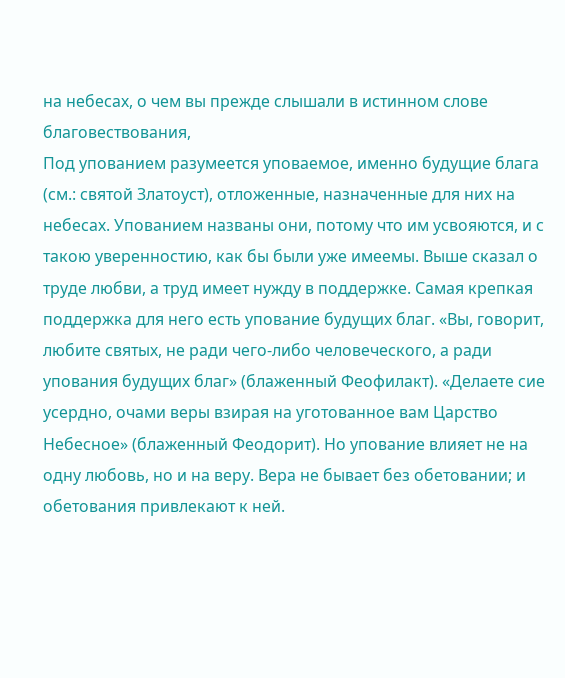на небесах, о чем вы прежде слышали в истинном слове благовествования,
Под упованием разумеется уповаемое, именно будущие блага (см.: святой Златоуст), отложенные, назначенные для них на небесах. Упованием названы они, потому что им усвояются, и с такою уверенностию, как бы были уже имеемы. Выше сказал о труде любви, а труд имеет нужду в поддержке. Самая крепкая поддержка для него есть упование будущих благ. «Вы, говорит, любите святых, не ради чего-либо человеческого, а ради упования будущих благ» (блаженный Феофилакт). «Делаете сие усердно, очами веры взирая на уготованное вам Царство Небесное» (блаженный Феодорит). Но упование влияет не на одну любовь, но и на веру. Вера не бывает без обетовании; и обетования привлекают к ней.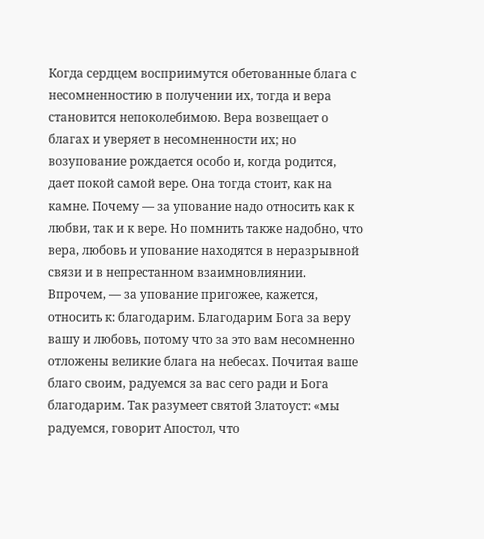Когда сердцем восприимутся обетованные блага с несомненностию в получении их, тогда и вера становится непоколебимою. Вера возвещает о благах и уверяет в несомненности их; но возупование рождается особо и, когда родится, дает покой самой вере. Она тогда стоит, как на камне. Почему — за упование надо относить как к любви, так и к вере. Но помнить также надобно, что вера, любовь и упование находятся в неразрывной связи и в непрестанном взаимновлиянии. Впрочем, — за упование пригожее, кажется, относить к: благодарим. Благодарим Бога за веру вашу и любовь, потому что за это вам несомненно отложены великие блага на небесах. Почитая ваше благо своим, радуемся за вас сего ради и Бога благодарим. Так разумеет святой Златоуст: «мы радуемся, говорит Апостол, что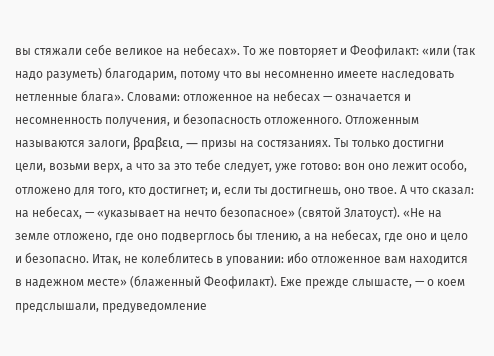вы стяжали себе великое на небесах». То же повторяет и Феофилакт: «или (так надо разуметь) благодарим, потому что вы несомненно имеете наследовать нетленные блага». Словами: отложенное на небесах — означается и несомненность получения, и безопасность отложенного. Отложенным называются залоги, βραβεια, — призы на состязаниях. Ты только достигни цели, возьми верх, а что за это тебе следует, уже готово: вон оно лежит особо, отложено для того, кто достигнет; и, если ты достигнешь, оно твое. А что сказал: на небесах, — «указывает на нечто безопасное» (святой Златоуст). «Не на земле отложено, где оно подверглось бы тлению, а на небесах, где оно и цело и безопасно. Итак, не колеблитесь в уповании: ибо отложенное вам находится в надежном месте» (блаженный Феофилакт). Еже прежде слышасте, — о коем предслышали, предуведомление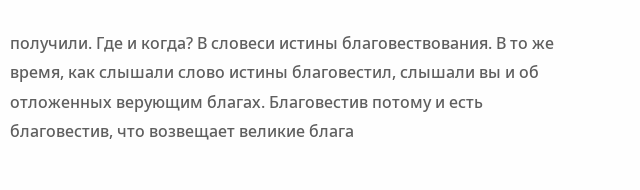получили. Где и когда? В словеси истины благовествования. В то же время, как слышали слово истины благовестил, слышали вы и об отложенных верующим благах. Благовестив потому и есть благовестив, что возвещает великие блага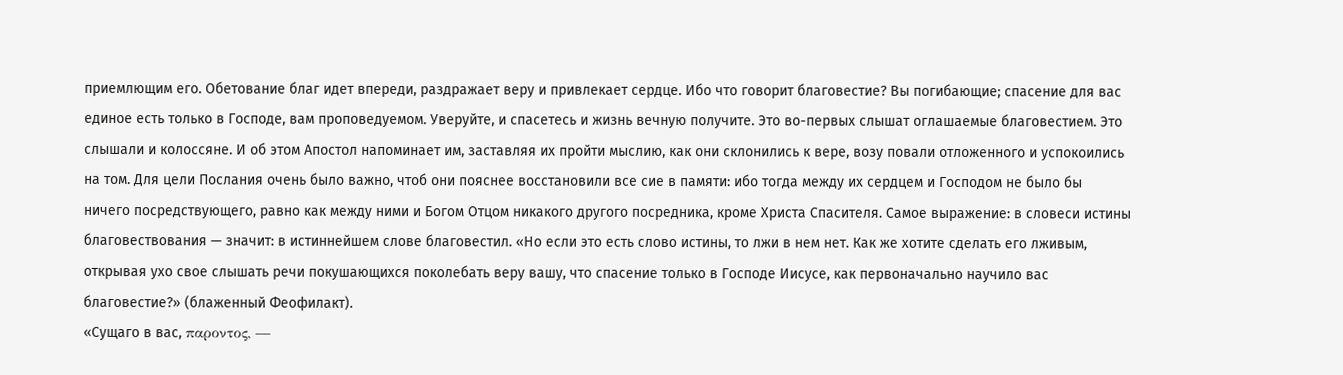приемлющим его. Обетование благ идет впереди, раздражает веру и привлекает сердце. Ибо что говорит благовестие? Вы погибающие; спасение для вас единое есть только в Господе, вам проповедуемом. Уверуйте, и спасетесь и жизнь вечную получите. Это во-первых слышат оглашаемые благовестием. Это слышали и колоссяне. И об этом Апостол напоминает им, заставляя их пройти мыслию, как они склонились к вере, возу повали отложенного и успокоились на том. Для цели Послания очень было важно, чтоб они пояснее восстановили все сие в памяти: ибо тогда между их сердцем и Господом не было бы ничего посредствующего, равно как между ними и Богом Отцом никакого другого посредника, кроме Христа Спасителя. Самое выражение: в словеси истины благовествования — значит: в истиннейшем слове благовестил. «Но если это есть слово истины, то лжи в нем нет. Как же хотите сделать его лживым, открывая ухо свое слышать речи покушающихся поколебать веру вашу, что спасение только в Господе Иисусе, как первоначально научило вас благовестие?» (блаженный Феофилакт).
«Сущаго в вас, παροντος, —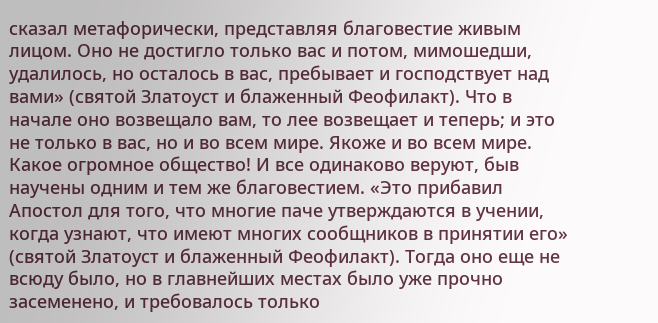сказал метафорически, представляя благовестие живым лицом. Оно не достигло только вас и потом, мимошедши, удалилось, но осталось в вас, пребывает и господствует над вами» (святой Златоуст и блаженный Феофилакт). Что в начале оно возвещало вам, то лее возвещает и теперь; и это не только в вас, но и во всем мире. Якоже и во всем мире. Какое огромное общество! И все одинаково веруют, быв научены одним и тем же благовестием. «Это прибавил Апостол для того, что многие паче утверждаются в учении, когда узнают, что имеют многих сообщников в принятии его» (святой Златоуст и блаженный Феофилакт). Тогда оно еще не всюду было, но в главнейших местах было уже прочно засеменено, и требовалось только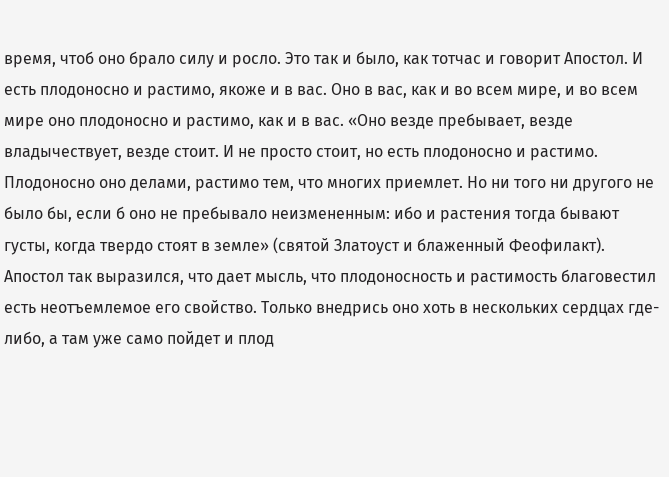время, чтоб оно брало силу и росло. Это так и было, как тотчас и говорит Апостол. И есть плодоносно и растимо, якоже и в вас. Оно в вас, как и во всем мире, и во всем мире оно плодоносно и растимо, как и в вас. «Оно везде пребывает, везде владычествует, везде стоит. И не просто стоит, но есть плодоносно и растимо. Плодоносно оно делами, растимо тем, что многих приемлет. Но ни того ни другого не было бы, если б оно не пребывало неизмененным: ибо и растения тогда бывают густы, когда твердо стоят в земле» (святой Златоуст и блаженный Феофилакт). Апостол так выразился, что дает мысль, что плодоносность и растимость благовестил есть неотъемлемое его свойство. Только внедрись оно хоть в нескольких сердцах где-либо, а там уже само пойдет и плод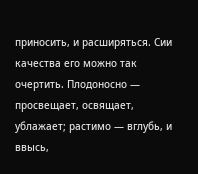приносить, и расширяться. Сии качества его можно так очертить. Плодоносно — просвещает, освящает, ублажает; растимо — вглубь, и ввысь,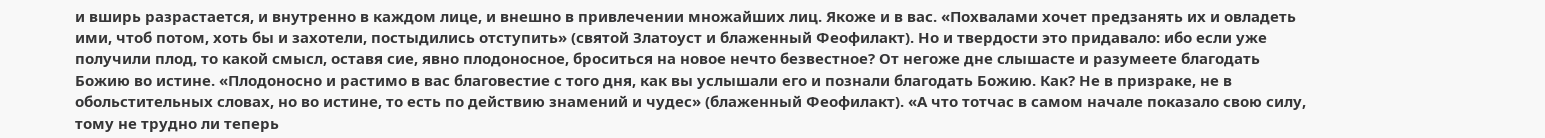и вширь разрастается, и внутренно в каждом лице, и внешно в привлечении множайших лиц. Якоже и в вас. «Похвалами хочет предзанять их и овладеть ими, чтоб потом, хоть бы и захотели, постыдились отступить» (святой Златоуст и блаженный Феофилакт). Но и твердости это придавало: ибо если уже получили плод, то какой смысл, оставя сие, явно плодоносное, броситься на новое нечто безвестное? От негоже дне слышасте и разумеете благодать Божию во истине. «Плодоносно и растимо в вас благовестие с того дня, как вы услышали его и познали благодать Божию. Как? Не в призраке, не в обольстительных словах, но во истине, то есть по действию знамений и чудес» (блаженный Феофилакт). «А что тотчас в самом начале показало свою силу, тому не трудно ли теперь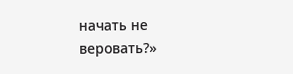начать не веровать?»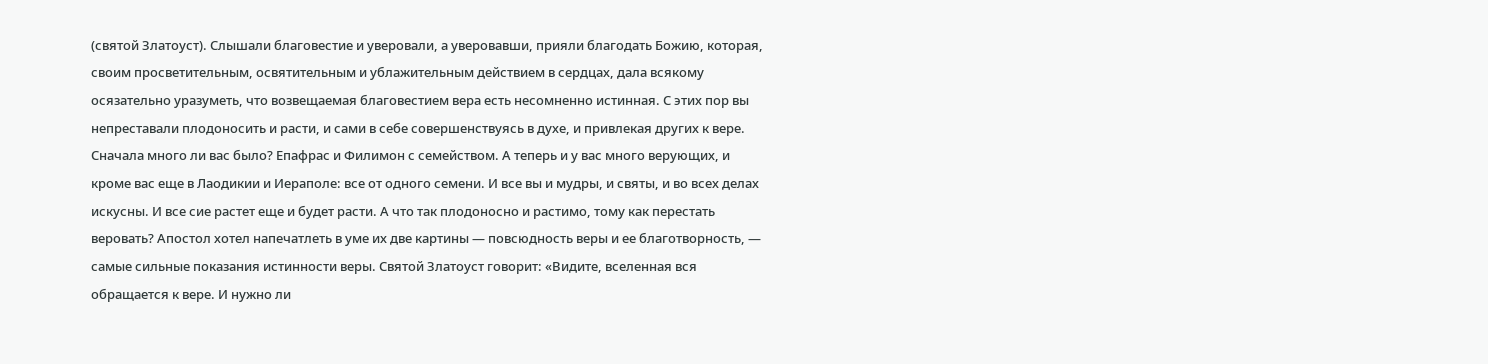(святой Златоуст). Слышали благовестие и уверовали, а уверовавши, прияли благодать Божию, которая, своим просветительным, освятительным и ублажительным действием в сердцах, дала всякому осязательно уразуметь, что возвещаемая благовестием вера есть несомненно истинная. С этих пор вы непреставали плодоносить и расти, и сами в себе совершенствуясь в духе, и привлекая других к вере. Сначала много ли вас было? Епафрас и Филимон с семейством. А теперь и у вас много верующих, и кроме вас еще в Лаодикии и Иераполе: все от одного семени. И все вы и мудры, и святы, и во всех делах искусны. И все сие растет еще и будет расти. А что так плодоносно и растимо, тому как перестать веровать? Апостол хотел напечатлеть в уме их две картины — повсюдность веры и ее благотворность, — самые сильные показания истинности веры. Святой Златоуст говорит: «Видите, вселенная вся обращается к вере. И нужно ли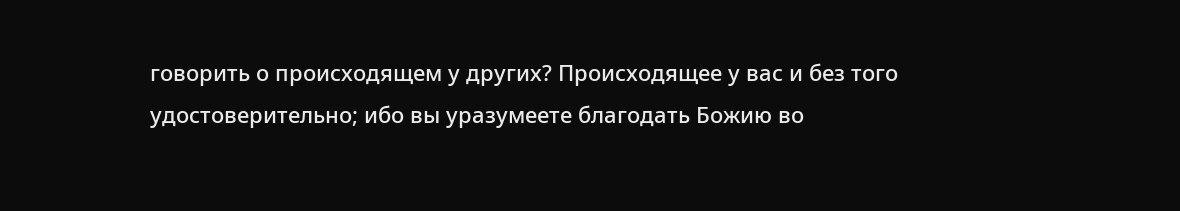говорить о происходящем у других? Происходящее у вас и без того удостоверительно; ибо вы уразумеете благодать Божию во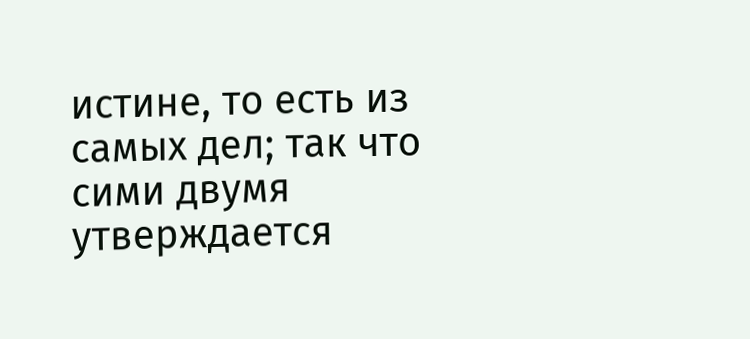истине, то есть из самых дел; так что сими двумя утверждается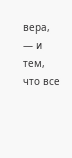вера, — и тем, что все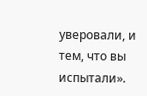уверовали, и тем, что вы испытали».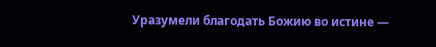Уразумели благодать Божию во истине —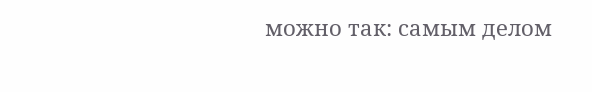можно так: самым делом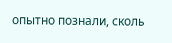опытно познали, сколь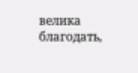велика благодать,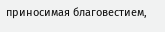приносимая благовестием,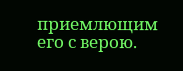приемлющим его с верою.